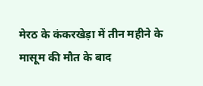मेरठ के कंकरखेड़ा में तीन महीने के मासूम की मौत के बाद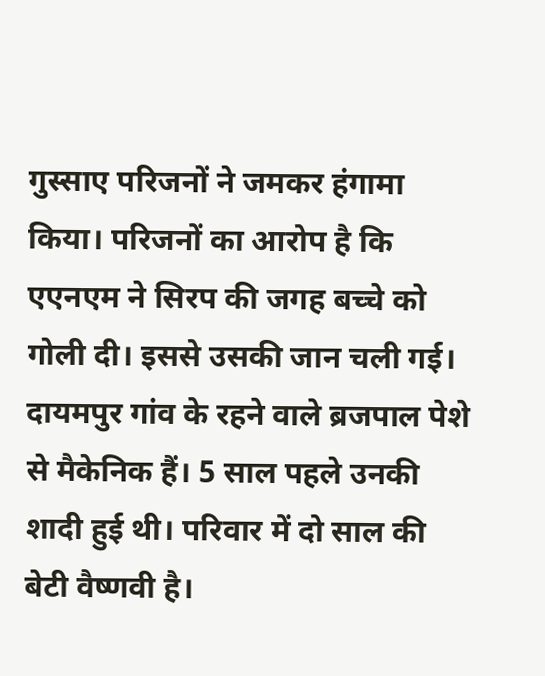गुस्साए परिजनों ने जमकर हंगामा किया। परिजनों का आरोप है कि एएनएम ने सिरप की जगह बच्चे को गोली दी। इससे उसकी जान चली गई।
दायमपुर गांव के रहने वाले ब्रजपाल पेशे से मैकेनिक हैं। 5 साल पहले उनकी शादी हुई थी। परिवार में दो साल की बेटी वैष्णवी है।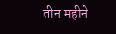तीन महीने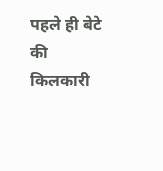पहले ही बेटे की किलकारी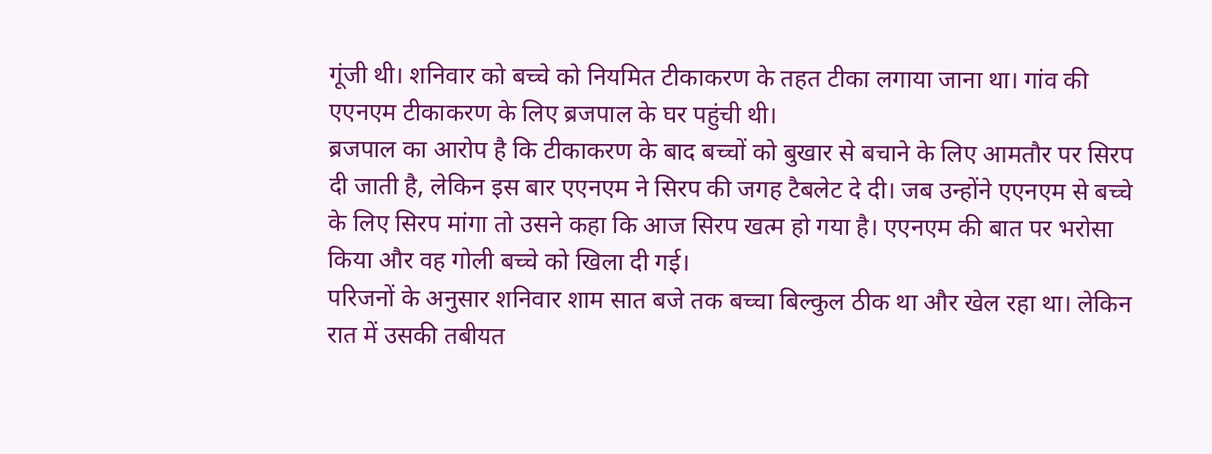गूंजी थी। शनिवार को बच्चे को नियमित टीकाकरण के तहत टीका लगाया जाना था। गांव की एएनएम टीकाकरण के लिए ब्रजपाल के घर पहुंची थी।
ब्रजपाल का आरोप है कि टीकाकरण के बाद बच्चों को बुखार से बचाने के लिए आमतौर पर सिरप दी जाती है, लेकिन इस बार एएनएम ने सिरप की जगह टैबलेट दे दी। जब उन्होंने एएनएम से बच्चे के लिए सिरप मांगा तो उसने कहा कि आज सिरप खत्म हो गया है। एएनएम की बात पर भरोसा किया और वह गोली बच्चे को खिला दी गई।
परिजनों के अनुसार शनिवार शाम सात बजे तक बच्चा बिल्कुल ठीक था और खेल रहा था। लेकिन रात में उसकी तबीयत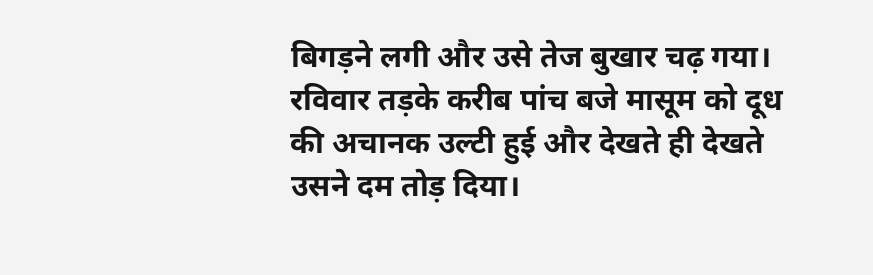बिगड़ने लगी और उसे तेज बुखार चढ़ गया। रविवार तड़के करीब पांच बजे मासूम को दूध की अचानक उल्टी हुई और देखते ही देखते उसने दम तोड़ दिया।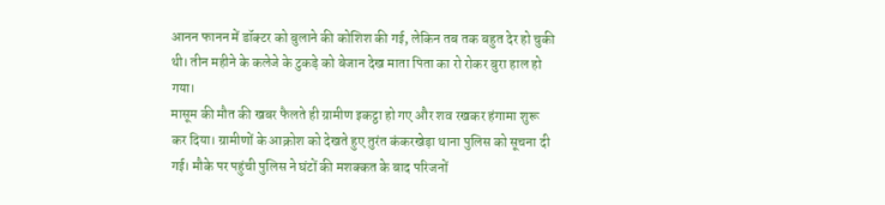आनन फानन में डॉक्टर को बुलाने की कोशिश की गई, लेकिन तब तक बहुत देर हो चुकी थी। तीन महीने के कलेजे के टुकड़े को बेजान देख माता पिता का रो रोकर बुरा हाल हो गया।
मासूम की मौत की खबर फैलते ही ग्रामीण इकट्ठा हो गए और शव रखकर हंगामा शुरू कर दिया। ग्रामीणों के आक्रोश को देखते हुए तुरंत कंकरखेड़ा थाना पुलिस को सूचना दी गई। मौके पर पहुंची पुलिस ने घंटों की मशक्कत के बाद परिजनों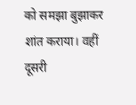को समझा बुझाकर शांत कराया। वहीं दूसरी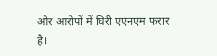ओर आरोपों में घिरी एएनएम फरार है।